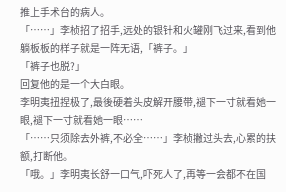推上手术台的病人。
「……」李桢招了招手,远处的银针和火罐刚飞过来,看到他躺板板的样子就是一阵无语,「裤子。」
「裤子也脱?」
回复他的是一个大白眼。
李明夷扭捏极了,最後硬着头皮解开腰带,褪下一寸就看她一眼,褪下一寸就看她一眼……
「……只须除去外裤,不必全……」李桢撇过头去,心累的扶额,打断他。
「哦。」李明夷长舒一口气,吓死人了,再等一会都不在国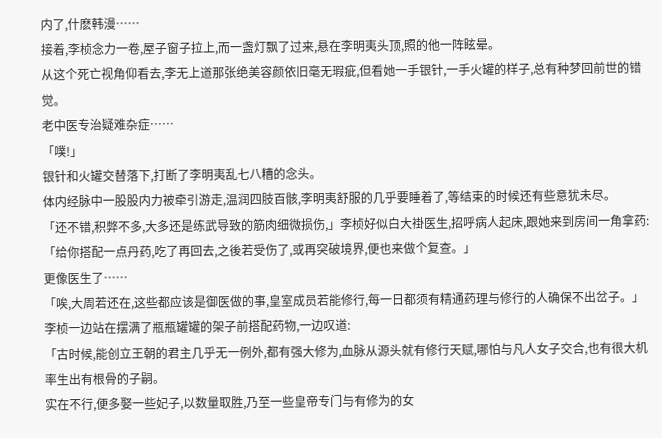内了,什麽韩漫……
接着,李桢念力一卷,屋子窗子拉上,而一盏灯飘了过来,悬在李明夷头顶,照的他一阵眩晕。
从这个死亡视角仰看去,李无上道那张绝美容颜依旧毫无瑕疵,但看她一手银针,一手火罐的样子,总有种梦回前世的错觉。
老中医专治疑难杂症……
「噗!」
银针和火罐交替落下,打断了李明夷乱七八糟的念头。
体内经脉中一股股内力被牵引游走,温润四肢百骸,李明夷舒服的几乎要睡着了,等结束的时候还有些意犹未尽。
「还不错,积弊不多,大多还是练武导致的筋肉细微损伤,」李桢好似白大褂医生,招呼病人起床,跟她来到房间一角拿药:
「给你搭配一点丹药,吃了再回去,之後若受伤了,或再突破境界,便也来做个复查。」
更像医生了……
「唉,大周若还在,这些都应该是御医做的事,皇室成员若能修行,每一日都须有精通药理与修行的人确保不出岔子。」
李桢一边站在摆满了瓶瓶罐罐的架子前搭配药物,一边叹道:
「古时候,能创立王朝的君主几乎无一例外,都有强大修为,血脉从源头就有修行天赋,哪怕与凡人女子交合,也有很大机率生出有根骨的子嗣。
实在不行,便多娶一些妃子,以数量取胜,乃至一些皇帝专门与有修为的女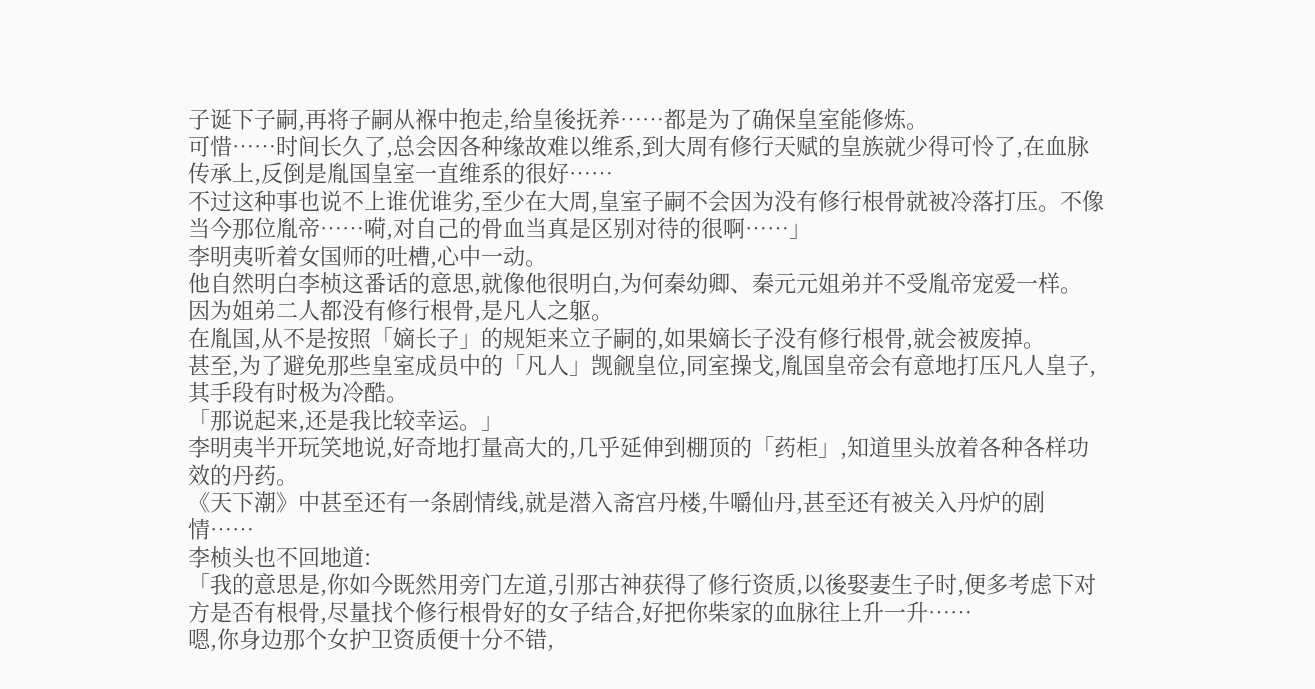子诞下子嗣,再将子嗣从褓中抱走,给皇後抚养……都是为了确保皇室能修炼。
可惜……时间长久了,总会因各种缘故难以维系,到大周有修行天赋的皇族就少得可怜了,在血脉传承上,反倒是胤国皇室一直维系的很好……
不过这种事也说不上谁优谁劣,至少在大周,皇室子嗣不会因为没有修行根骨就被冷落打压。不像当今那位胤帝……嗬,对自己的骨血当真是区别对待的很啊……」
李明夷听着女国师的吐槽,心中一动。
他自然明白李桢这番话的意思,就像他很明白,为何秦幼卿、秦元元姐弟并不受胤帝宠爱一样。
因为姐弟二人都没有修行根骨,是凡人之躯。
在胤国,从不是按照「嫡长子」的规矩来立子嗣的,如果嫡长子没有修行根骨,就会被废掉。
甚至,为了避免那些皇室成员中的「凡人」觊觎皇位,同室操戈,胤国皇帝会有意地打压凡人皇子,其手段有时极为冷酷。
「那说起来,还是我比较幸运。」
李明夷半开玩笑地说,好奇地打量高大的,几乎延伸到棚顶的「药柜」,知道里头放着各种各样功效的丹药。
《天下潮》中甚至还有一条剧情线,就是潜入斋宫丹楼,牛嚼仙丹,甚至还有被关入丹炉的剧情……
李桢头也不回地道:
「我的意思是,你如今既然用旁门左道,引那古神获得了修行资质,以後娶妻生子时,便多考虑下对方是否有根骨,尽量找个修行根骨好的女子结合,好把你柴家的血脉往上升一升……
嗯,你身边那个女护卫资质便十分不错,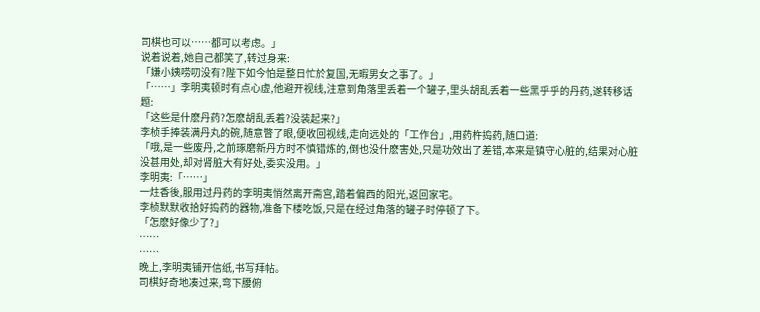司棋也可以……都可以考虑。」
说着说着,她自己都笑了,转过身来:
「嫌小姨唠叨没有?陛下如今怕是整日忙於复国,无暇男女之事了。」
「……」李明夷顿时有点心虚,他避开视线,注意到角落里丢着一个罐子,里头胡乱丢着一些黑乎乎的丹药,遂转移话题:
「这些是什麽丹药?怎麽胡乱丢着?没装起来?」
李桢手捧装满丹丸的碗,随意瞥了眼,便收回视线,走向远处的「工作台」,用药杵捣药,随口道:
「哦,是一些废丹,之前琢磨新丹方时不慎错炼的,倒也没什麽害处,只是功效出了差错,本来是镇守心脏的,结果对心脏没甚用处,却对肾脏大有好处,委实没用。」
李明夷:「……」
一炷香後,服用过丹药的李明夷悄然离开斋宫,踏着偏西的阳光,返回家宅。
李桢默默收拾好捣药的器物,准备下楼吃饭,只是在经过角落的罐子时停顿了下。
「怎麽好像少了?」
……
……
晚上,李明夷铺开信纸,书写拜帖。
司棋好奇地凑过来,弯下腰俯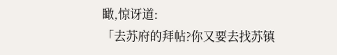瞰,惊讶道:
「去苏府的拜帖?你又要去找苏镇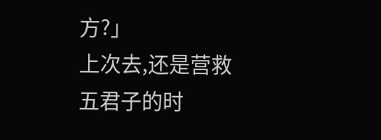方?」
上次去,还是营救五君子的时